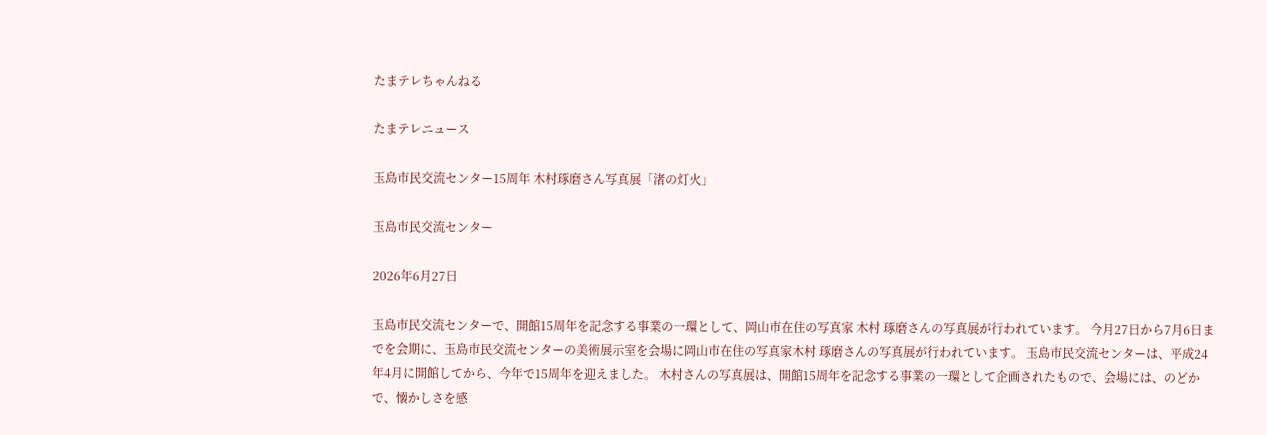たまテレちゃんねる

たまテレニュース

玉島市民交流センター15周年 木村琢磨さん写真展「渚の灯火」

玉島市民交流センター

2026年6月27日

玉島市民交流センターで、開館15周年を記念する事業の一環として、岡山市在住の写真家 木村 琢磨さんの写真展が行われています。 今月27日から7月6日までを会期に、玉島市民交流センターの美術展示室を会場に岡山市在住の写真家木村 琢磨さんの写真展が行われています。 玉島市民交流センターは、平成24年4月に開館してから、今年で15周年を迎えました。 木村さんの写真展は、開館15周年を記念する事業の一環として企画されたもので、会場には、のどかで、懐かしさを感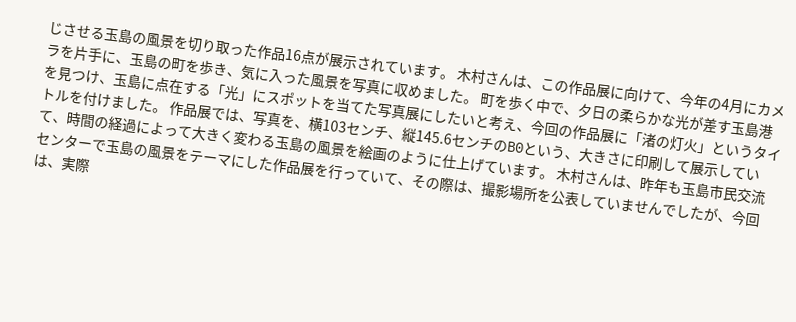じさせる玉島の風景を切り取った作品16点が展示されています。 木村さんは、この作品展に向けて、今年の4月にカメラを片手に、玉島の町を歩き、気に入った風景を写真に収めました。 町を歩く中で、夕日の柔らかな光が差す玉島港を見つけ、玉島に点在する「光」にスポットを当てた写真展にしたいと考え、今回の作品展に「渚の灯火」というタイトルを付けました。 作品展では、写真を、横103センチ、縦145.6センチのB0という、大きさに印刷して展示していて、時間の経過によって大きく変わる玉島の風景を絵画のように仕上げています。 木村さんは、昨年も玉島市民交流センターで玉島の風景をテーマにした作品展を行っていて、その際は、撮影場所を公表していませんでしたが、今回は、実際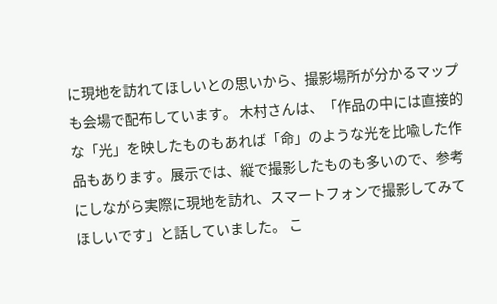に現地を訪れてほしいとの思いから、撮影場所が分かるマップも会場で配布しています。 木村さんは、「作品の中には直接的な「光」を映したものもあれば「命」のような光を比喩した作品もあります。展示では、縦で撮影したものも多いので、参考にしながら実際に現地を訪れ、スマートフォンで撮影してみてほしいです」と話していました。 こ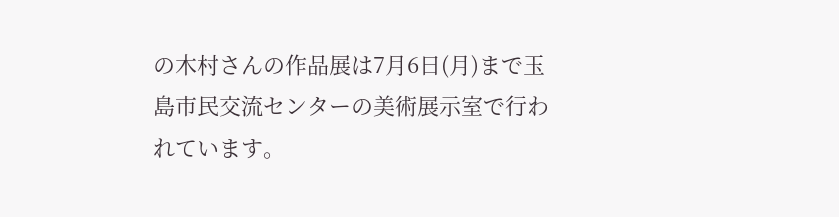の木村さんの作品展は7月6日(月)まで玉島市民交流センターの美術展示室で行われています。